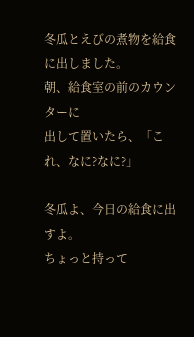冬瓜とえびの煮物を給食に出しました。
朝、給食室の前のカウンターに
出して置いたら、「これ、なに?なに?」

冬瓜よ、今日の給食に出すよ。
ちょっと持って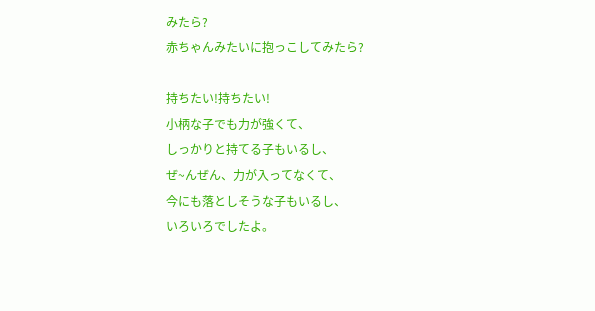みたら?
赤ちゃんみたいに抱っこしてみたら?

持ちたい!持ちたい!
小柄な子でも力が強くて、
しっかりと持てる子もいるし、
ぜ~んぜん、力が入ってなくて、
今にも落としそうな子もいるし、
いろいろでしたよ。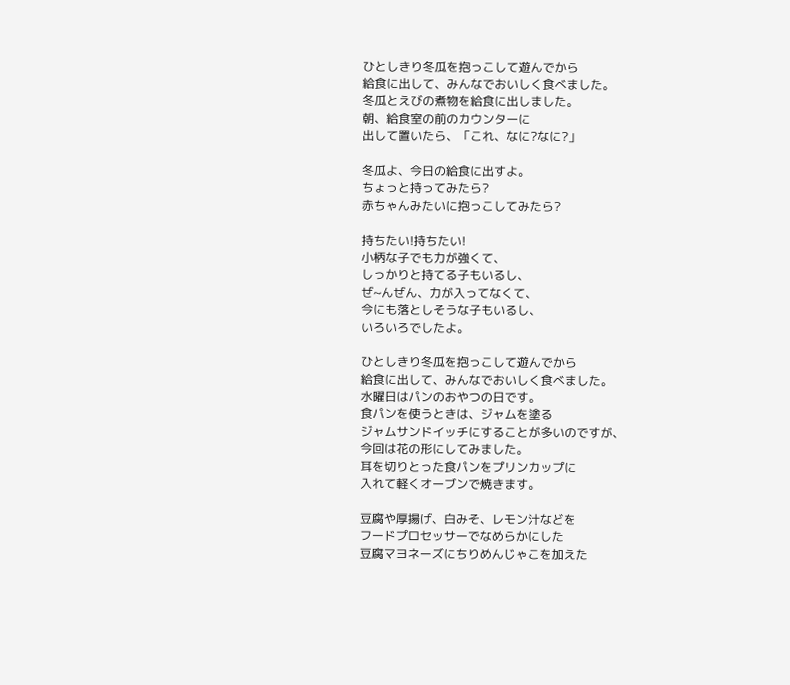ひとしきり冬瓜を抱っこして遊んでから
給食に出して、みんなでおいしく食べました。
冬瓜とえびの煮物を給食に出しました。
朝、給食室の前のカウンターに
出して置いたら、「これ、なに?なに?」

冬瓜よ、今日の給食に出すよ。
ちょっと持ってみたら?
赤ちゃんみたいに抱っこしてみたら?

持ちたい!持ちたい!
小柄な子でも力が強くて、
しっかりと持てる子もいるし、
ぜ~んぜん、力が入ってなくて、
今にも落としそうな子もいるし、
いろいろでしたよ。

ひとしきり冬瓜を抱っこして遊んでから
給食に出して、みんなでおいしく食べました。
水曜日はパンのおやつの日です。
食パンを使うときは、ジャムを塗る
ジャムサンドイッチにすることが多いのですが、
今回は花の形にしてみました。
耳を切りとった食パンをプリンカップに
入れて軽くオーブンで焼きます。

豆腐や厚揚げ、白みそ、レモン汁などを
フードプロセッサーでなめらかにした
豆腐マヨネーズにちりめんじゃこを加えた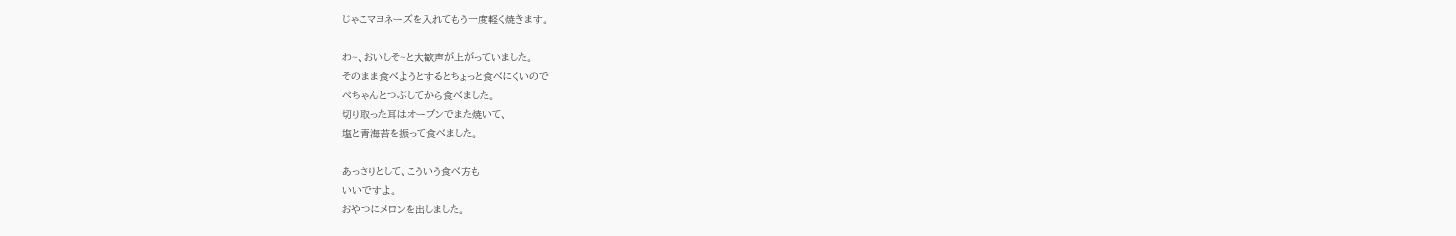じゃこマヨネーズを入れてもう一度軽く焼きます。

わ~、おいしそ~と大歓声が上がっていました。
そのまま食べようとするとちょっと食べにくいので
ぺちゃんとつぶしてから食べました。
切り取った耳はオーブンでまた焼いて、
塩と青海苔を振って食べました。

あっさりとして、こういう食べ方も
いいですよ。
おやつにメロンを出しました。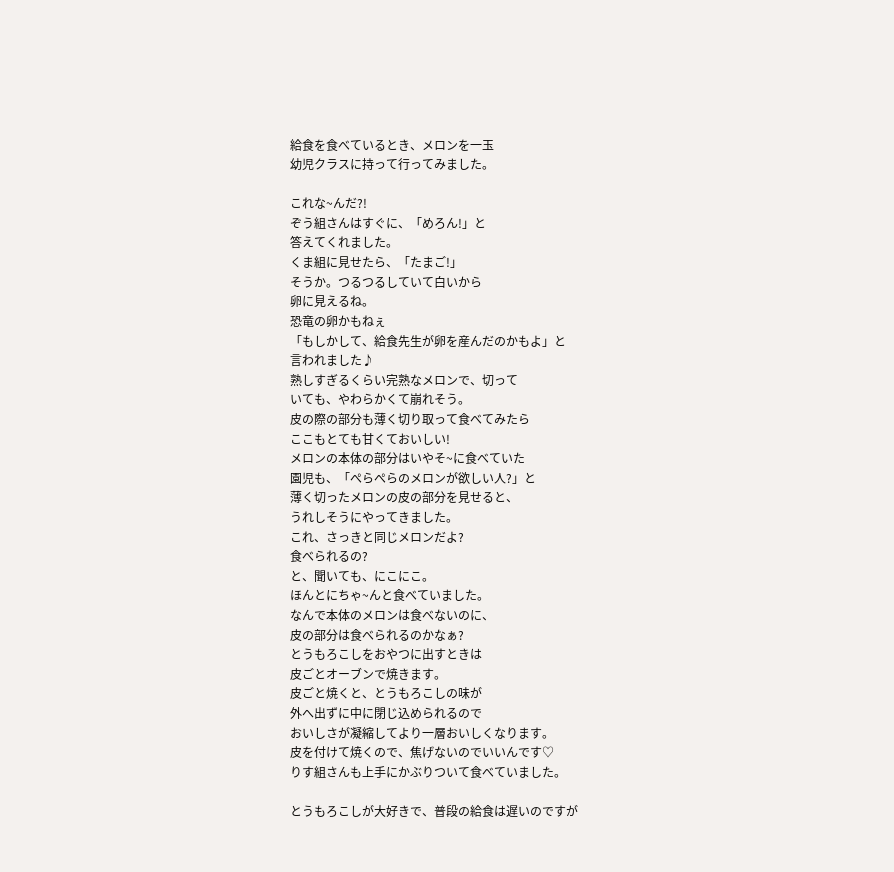給食を食べているとき、メロンを一玉
幼児クラスに持って行ってみました。

これな~んだ?!
ぞう組さんはすぐに、「めろん!」と
答えてくれました。
くま組に見せたら、「たまご!」
そうか。つるつるしていて白いから
卵に見えるね。
恐竜の卵かもねぇ
「もしかして、給食先生が卵を産んだのかもよ」と
言われました♪
熟しすぎるくらい完熟なメロンで、切って
いても、やわらかくて崩れそう。
皮の際の部分も薄く切り取って食べてみたら
ここもとても甘くておいしい!
メロンの本体の部分はいやそ~に食べていた
園児も、「ぺらぺらのメロンが欲しい人?」と
薄く切ったメロンの皮の部分を見せると、
うれしそうにやってきました。
これ、さっきと同じメロンだよ?
食べられるの?
と、聞いても、にこにこ。
ほんとにちゃ~んと食べていました。
なんで本体のメロンは食べないのに、
皮の部分は食べられるのかなぁ?
とうもろこしをおやつに出すときは
皮ごとオーブンで焼きます。
皮ごと焼くと、とうもろこしの味が
外へ出ずに中に閉じ込められるので
おいしさが凝縮してより一層おいしくなります。
皮を付けて焼くので、焦げないのでいいんです♡
りす組さんも上手にかぶりついて食べていました。

とうもろこしが大好きで、普段の給食は遅いのですが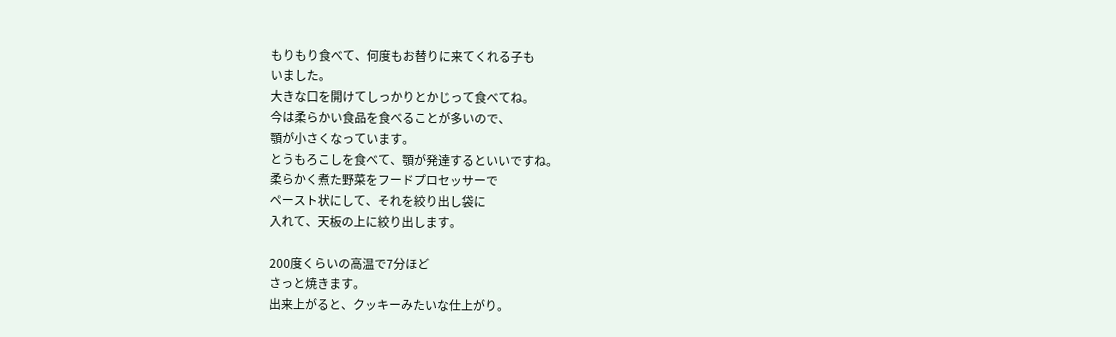もりもり食べて、何度もお替りに来てくれる子も
いました。
大きな口を開けてしっかりとかじって食べてね。
今は柔らかい食品を食べることが多いので、
顎が小さくなっています。
とうもろこしを食べて、顎が発達するといいですね。
柔らかく煮た野菜をフードプロセッサーで
ペースト状にして、それを絞り出し袋に
入れて、天板の上に絞り出します。

200度くらいの高温で7分ほど
さっと焼きます。
出来上がると、クッキーみたいな仕上がり。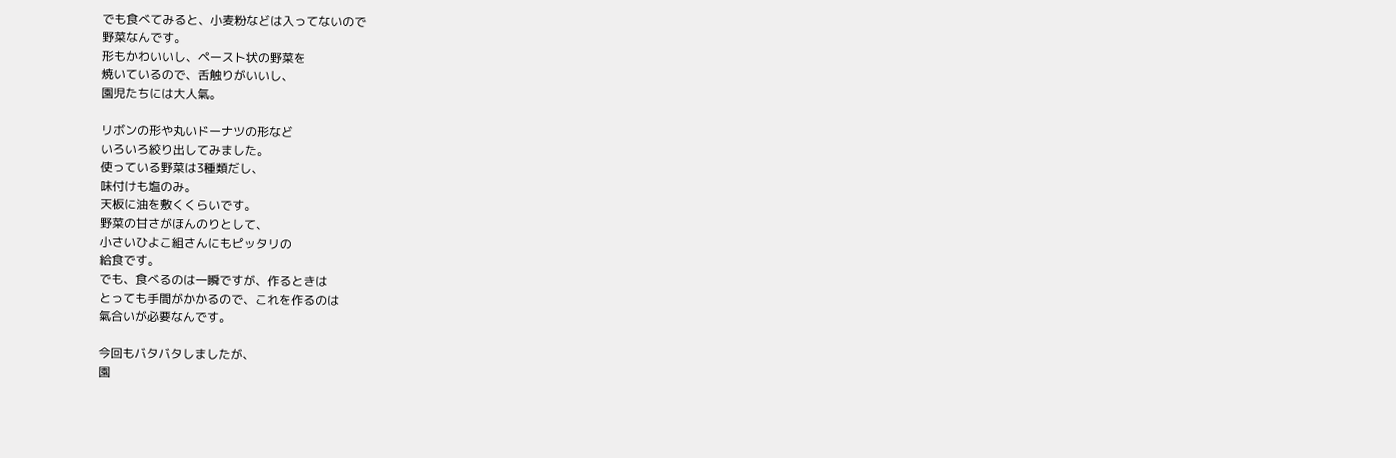でも食べてみると、小麦粉などは入ってないので
野菜なんです。
形もかわいいし、ペースト状の野菜を
焼いているので、舌触りがいいし、
園児たちには大人氣。

リボンの形や丸いドーナツの形など
いろいろ絞り出してみました。
使っている野菜は3種類だし、
味付けも塩のみ。
天板に油を敷くくらいです。
野菜の甘さがほんのりとして、
小さいひよこ組さんにもピッタリの
給食です。
でも、食べるのは一瞬ですが、作るときは
とっても手間がかかるので、これを作るのは
氣合いが必要なんです。

今回もバタバタしましたが、
園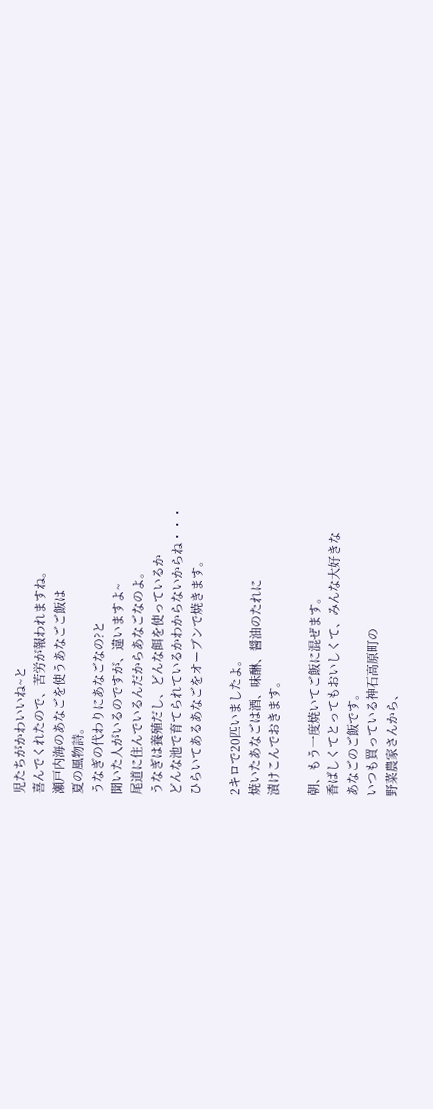児たちがかわいいね~と
喜んでくれたので、苦労が報われますね。
瀬戸内海のあなごを使うあなごご飯は
夏の風物詩。
うなぎの代わりにあなごなの?と
聞いた人がいるのですが、違いますよ~
尾道に住んでいるんだからあなごなのよ。
うなぎは養殖だし、どんな餌を使っているか
どんな池で育てられているかわからないからね・・・
ひらいてあるあなごをオーブンで焼きます。

2キロで20匹いましたよ。
焼いたあなごは酒、味醂、醤油のたれに
漬けこんでおきます。

朝、もう一度焼いてご飯に混ぜます。
香ばしくてとってもおいしくて、みんな大好きな
あなごのご飯です。
いつも買っている神石高原町の
野菜農家さんから、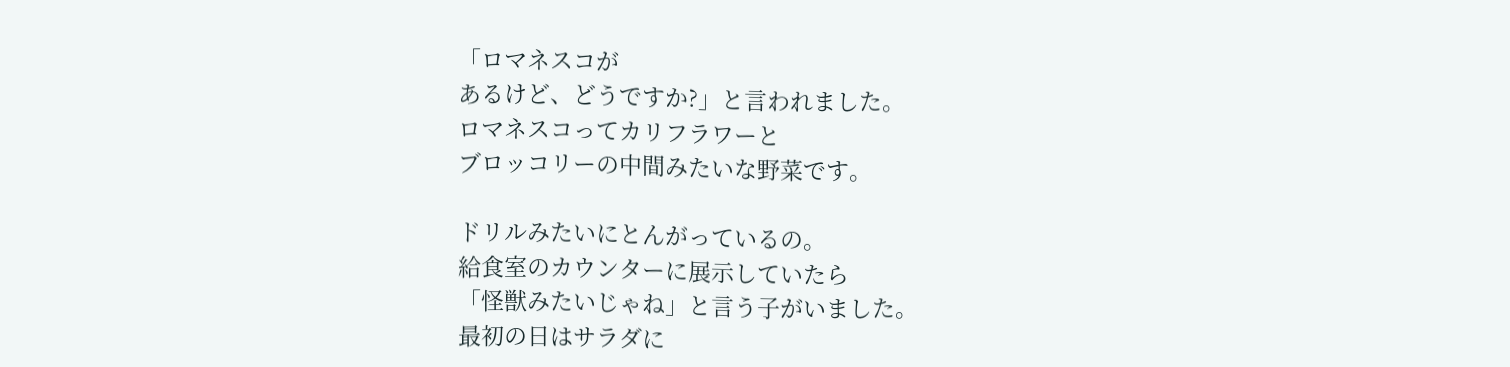「ロマネスコが
あるけど、どうですか?」と言われました。
ロマネスコってカリフラワーと
ブロッコリーの中間みたいな野菜です。

ドリルみたいにとんがっているの。
給食室のカウンターに展示していたら
「怪獣みたいじゃね」と言う子がいました。
最初の日はサラダに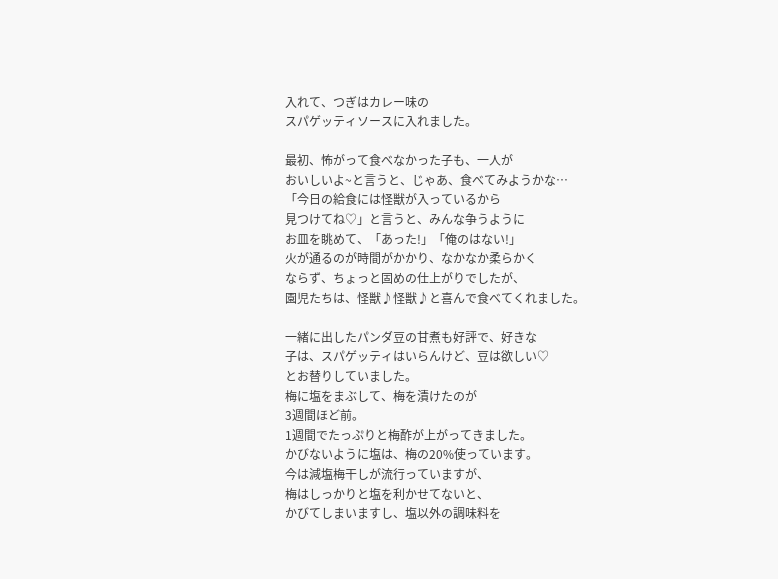入れて、つぎはカレー味の
スパゲッティソースに入れました。

最初、怖がって食べなかった子も、一人が
おいしいよ~と言うと、じゃあ、食べてみようかな…
「今日の給食には怪獣が入っているから
見つけてね♡」と言うと、みんな争うように
お皿を眺めて、「あった!」「俺のはない!」
火が通るのが時間がかかり、なかなか柔らかく
ならず、ちょっと固めの仕上がりでしたが、
園児たちは、怪獣♪怪獣♪と喜んで食べてくれました。

一緒に出したパンダ豆の甘煮も好評で、好きな
子は、スパゲッティはいらんけど、豆は欲しい♡
とお替りしていました。
梅に塩をまぶして、梅を漬けたのが
3週間ほど前。
1週間でたっぷりと梅酢が上がってきました。
かびないように塩は、梅の20%使っています。
今は減塩梅干しが流行っていますが、
梅はしっかりと塩を利かせてないと、
かびてしまいますし、塩以外の調味料を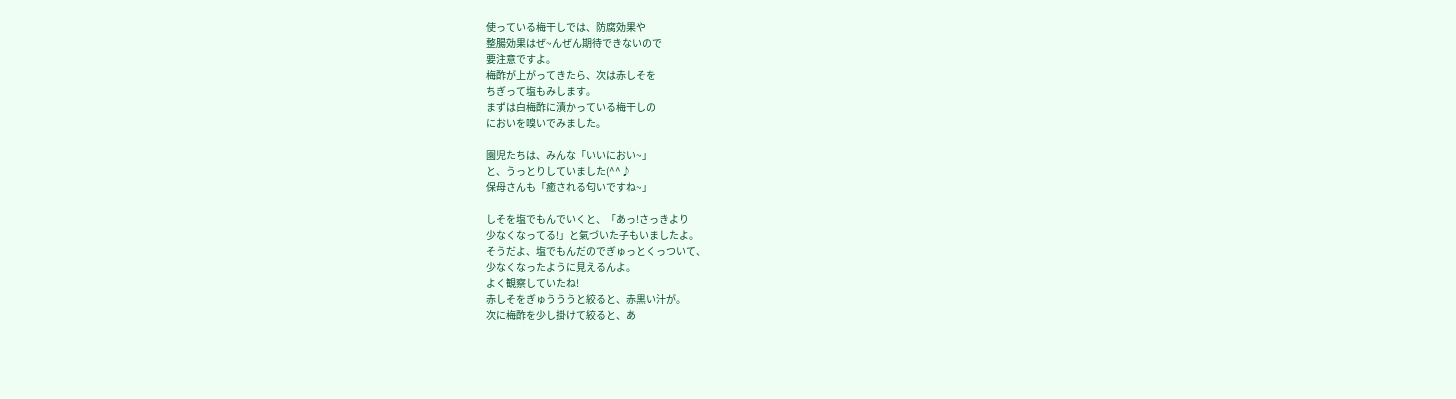使っている梅干しでは、防腐効果や
整腸効果はぜ~んぜん期待できないので
要注意ですよ。
梅酢が上がってきたら、次は赤しそを
ちぎって塩もみします。
まずは白梅酢に漬かっている梅干しの
においを嗅いでみました。

園児たちは、みんな「いいにおい~」
と、うっとりしていました(^^♪
保母さんも「癒される匂いですね~」

しそを塩でもんでいくと、「あっ!さっきより
少なくなってる!」と氣づいた子もいましたよ。
そうだよ、塩でもんだのでぎゅっとくっついて、
少なくなったように見えるんよ。
よく観察していたね!
赤しそをぎゅうううと絞ると、赤黒い汁が。
次に梅酢を少し掛けて絞ると、あ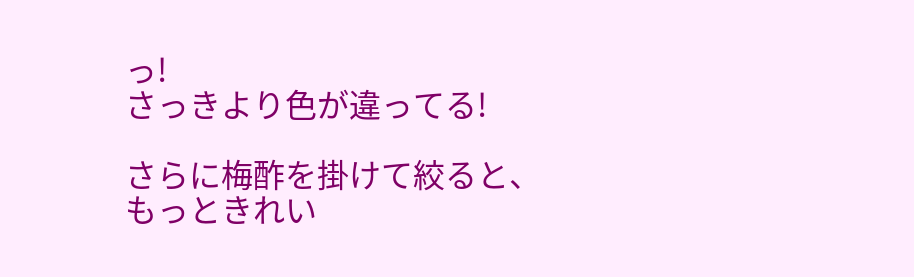っ!
さっきより色が違ってる!

さらに梅酢を掛けて絞ると、
もっときれい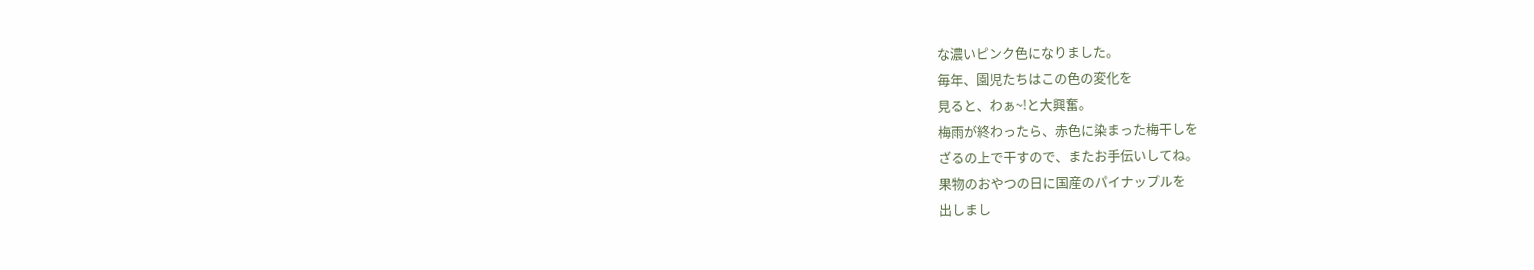な濃いピンク色になりました。
毎年、園児たちはこの色の変化を
見ると、わぁ~!と大興奮。
梅雨が終わったら、赤色に染まった梅干しを
ざるの上で干すので、またお手伝いしてね。
果物のおやつの日に国産のパイナップルを
出しまし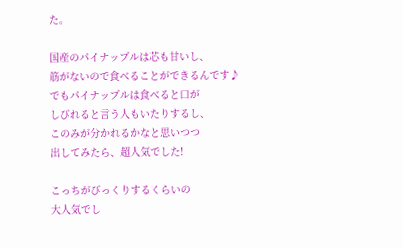た。

国産のパイナップルは芯も甘いし、
筋がないので食べることができるんです♪
でもパイナップルは食べると口が
しびれると言う人もいたりするし、
このみが分かれるかなと思いつつ
出してみたら、超人気でした!

こっちがびっくりするくらいの
大人気でし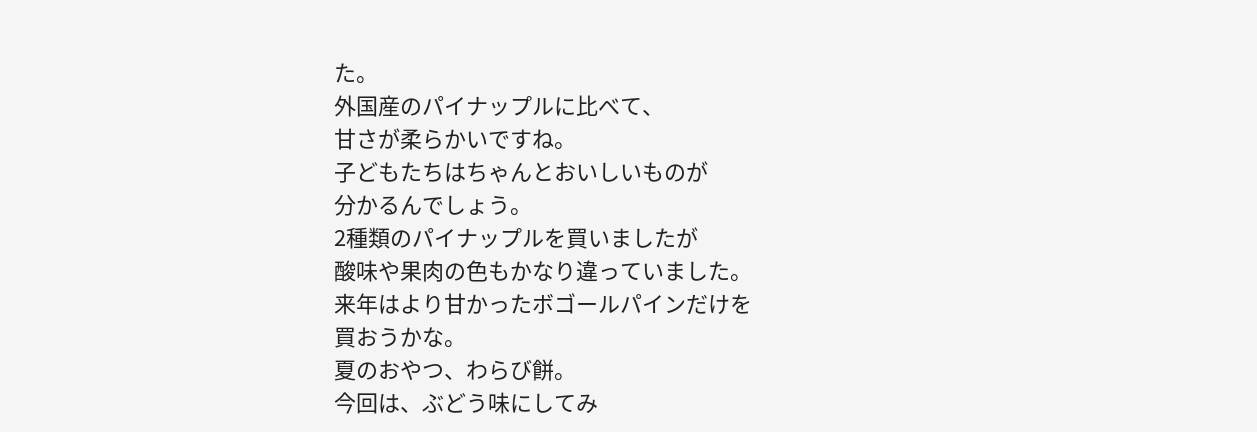た。
外国産のパイナップルに比べて、
甘さが柔らかいですね。
子どもたちはちゃんとおいしいものが
分かるんでしょう。
2種類のパイナップルを買いましたが
酸味や果肉の色もかなり違っていました。
来年はより甘かったボゴールパインだけを
買おうかな。
夏のおやつ、わらび餅。
今回は、ぶどう味にしてみ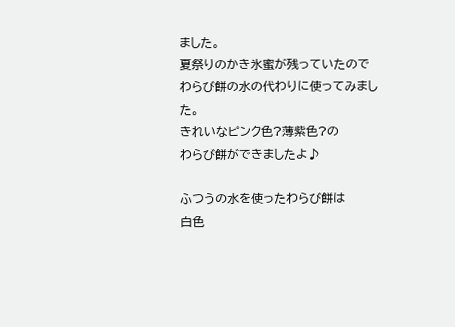ました。
夏祭りのかき氷蜜が残っていたので
わらび餅の水の代わりに使ってみました。
きれいなピンク色?薄紫色?の
わらび餅ができましたよ♪

ふつうの水を使ったわらび餅は
白色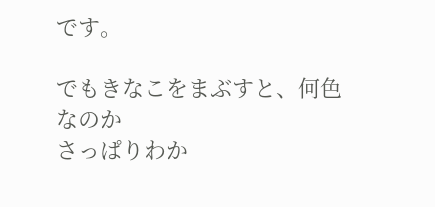です。

でもきなこをまぶすと、何色なのか
さっぱりわか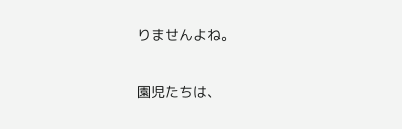りませんよね。

園児たちは、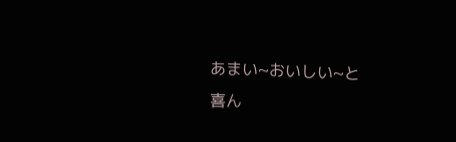あまい~おいしい~と
喜ん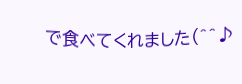で食べてくれました(^^♪